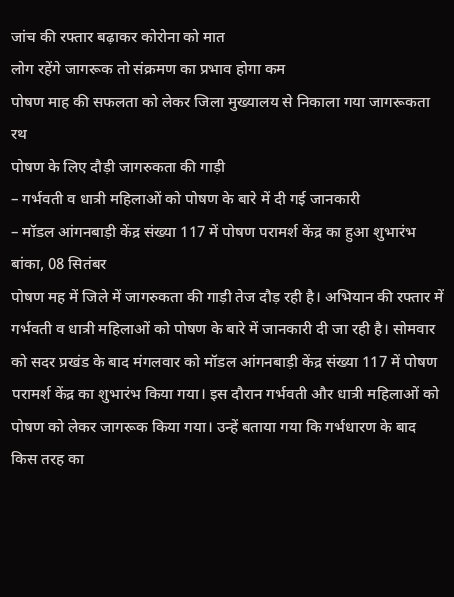जांच की रफ्तार बढ़ाकर कोरोना को मात
लोग रहेंगे जागरूक तो संक्रमण का प्रभाव होगा कम
पोषण माह की सफलता को लेकर जिला मुख्यालय से निकाला गया जागरूकता रथ
पोषण के लिए दौड़ी जागरुकता की गाड़ी
– गर्भवती व धात्री महिलाओं को पोषण के बारे में दी गई जानकारी
– मॉडल आंगनबाड़ी केंद्र संख्या 117 में पोषण परामर्श केंद्र का हुआ शुभारंभ
बांका, 08 सितंबर
पोषण मह में जिले में जागरुकता की गाड़ी तेज दौड़ रही है। अभियान की रफ्तार में गर्भवती व धात्री महिलाओं को पोषण के बारे में जानकारी दी जा रही है। सोमवार को सदर प्रखंड के बाद मंगलवार को मॉडल आंगनबाड़ी केंद्र संख्या 117 में पोषण परामर्श केंद्र का शुभारंभ किया गया। इस दौरान गर्भवती और धात्री महिलाओं को पोषण को लेकर जागरूक किया गया। उन्हें बताया गया कि गर्भधारण के बाद किस तरह का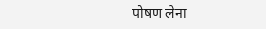पोषण लेना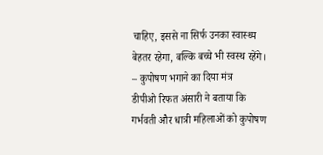चाहिए, इससे ना सिर्फ उनका स्वास्थ्य बेहतर रहेगा, बल्कि बच्चे भी स्वस्थ रहेंगे।
– कुपोषण भगाने का दिया मंत्र
डीपीओ रिफत अंसारी ने बताया कि गर्भवती और धात्री महिलाओं को कुपोषण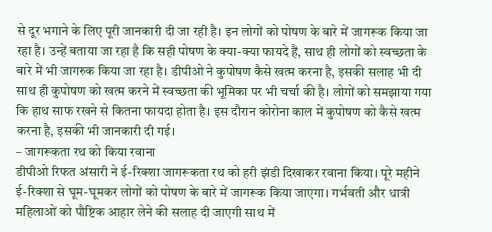से दूर भगाने के लिए पूरी जानकारी दी जा रही है। इन लोगों को पोषण के बारे में जागरूक किया जा रहा है। उन्हें बताया जा रहा है कि सही पोषण के क्या-क्या फायदे हैं, साथ ही लोगों को स्वच्छता के बारे में भी जागरुक किया जा रहा है। डीपीओ ने कुपोषण कैसे खत्म करना है, इसकी सलाह भी दी साथ ही कुपोषण को खत्म करने में स्वच्छता की भूमिका पर भी चर्चा की है। लोगों को समझाया गया कि हाथ साफ रखने से कितना फायदा होता है। इस दौरान कोरोना काल में कुपोषण को कैसे खत्म करना है, इसकी भी जानकारी दी गई।
– जागरूकता रथ को किया रवाना
डीपीओ रिफत अंसारी ने ई-रिक्शा जागरूकता रथ को हरी झंडी दिखाकर रवाना किया। पूरे महीने ई-रिक्शा से घूम-घूमकर लोगों को पोषण के बारे में जागरूक किया जाएगा। गर्भवती और धात्री महिलाओं को पौष्टिक आहार लेने की सलाह दी जाएगी साथ में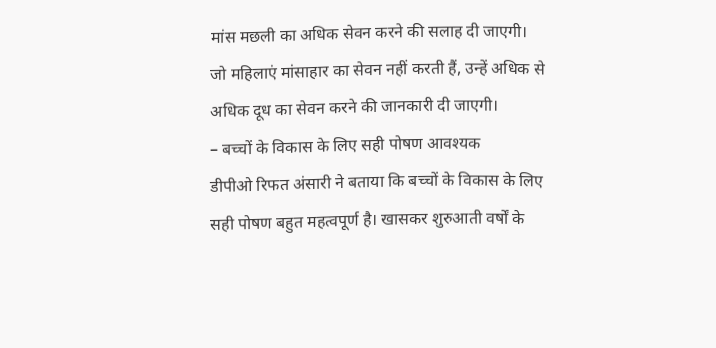मांस मछली का अधिक सेवन करने की सलाह दी जाएगी। जो महिलाएं मांसाहार का सेवन नहीं करती हैं, उन्हें अधिक से अधिक दूध का सेवन करने की जानकारी दी जाएगी।
– बच्चों के विकास के लिए सही पोषण आवश्यक
डीपीओ रिफत अंसारी ने बताया कि बच्चों के विकास के लिए सही पोषण बहुत महत्वपूर्ण है। खासकर शुरुआती वर्षों के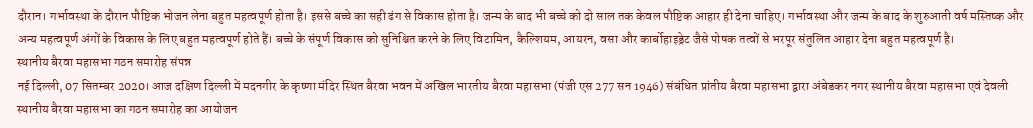दौरान। गर्भावस्था के दौरान पौष्टिक भोजन लेना बहुत महत्वपूर्ण होता है। इससे बच्चे का सही ढंग से विकास होता है। जन्म के बाद भी बच्चे को दो साल तक केवल पौष्टिक आहार ही देना चाहिए। गर्भावस्था और जन्म के बाद के शुरुआती वर्ष मस्तिष्क और अन्य महत्वपूर्ण अंगों के विकास के लिए बहुत महत्वपूर्ण होते हैं। बच्चे के संपूर्ण विकास को सुनिश्चित करने के लिए विटामिन, कैल्शियम, आयरन, वसा और कार्बोहाइड्रेट जैसे पोषक तत्वों से भरपूर संतुलित आहार देना बहुत महत्वपूर्ण है।
स्थानीय बैरवा महासभा गठन समारोह संपन्न
नई दिल्ली, 07 सितम्बर 2020। आज दक्षिण दिल्ली में मदनगीर के कृष्णा मंदिर स्थित बैरवा भवन में अखिल भारतीय बैरवा महासभा (पंजी एस 277 सन 1946) संबंधित प्रांतीय बैरवा महासभा द्वारा अंबेडकर नगर स्थानीय बैरवा महासभा एवं देवली स्थानीय बैरवा महासभा का गठन समारोह का आयोजन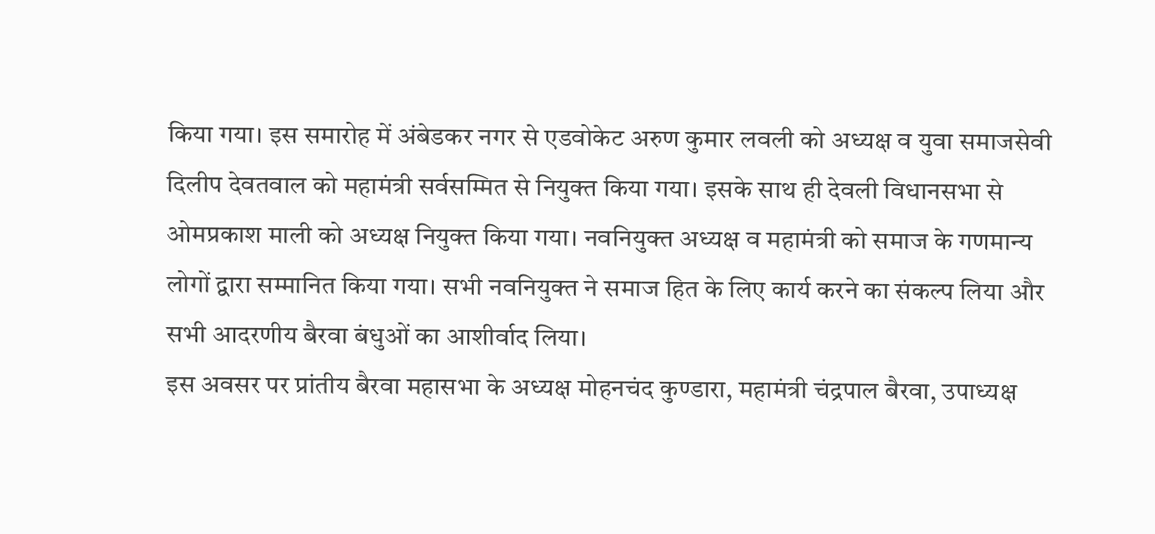किया गया। इस समारोह में अंबेडकर नगर से एडवोकेट अरुण कुमार लवली को अध्यक्ष व युवा समाजसेवी दिलीप देवतवाल को महामंत्री सर्वसम्मित से नियुक्त किया गया। इसके साथ ही देवली विधानसभा से ओमप्रकाश माली को अध्यक्ष नियुक्त किया गया। नवनियुक्त अध्यक्ष व महामंत्री को समाज के गणमान्य लोगों द्वारा सम्मानित किया गया। सभी नवनियुक्त ने समाज हित के लिए कार्य करने का संकल्प लिया और सभी आदरणीय बैरवा बंधुओं का आशीर्वाद लिया।
इस अवसर पर प्रांतीय बैरवा महासभा के अध्यक्ष मोहनचंद कुण्डारा, महामंत्री चंद्रपाल बैरवा, उपाध्यक्ष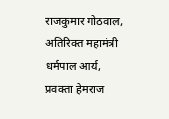राजकुमार गोठवाल, अतिरिक्त महामंत्री धर्मपाल आर्य, प्रवक्ता हेमराज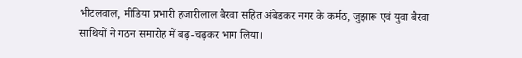भीटलवाल, मीडिया प्रभारी हजारीलाल बैरवा सहित अंबेडकर नगर के कर्मठ, जुझारू एवं युवा बैरवा साथियों ने गठन समारोह में बढ़-चढ़कर भाग लिया।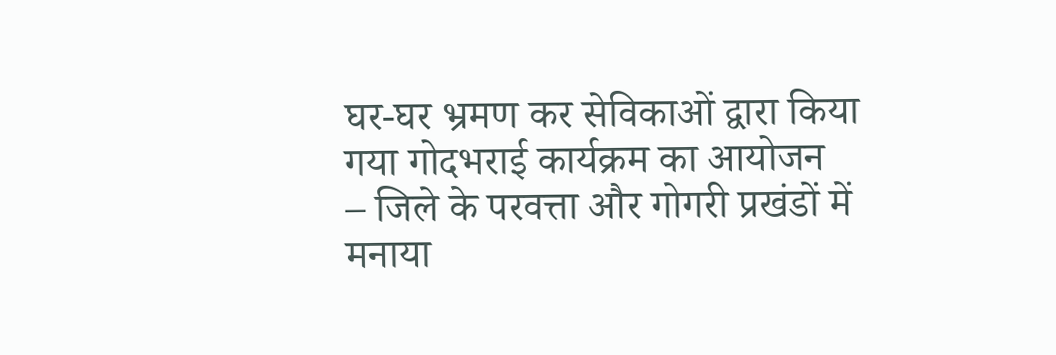घर-घर भ्रमण कर सेविकाओं द्वारा किया गया गोदभराई कार्यक्रम का आयोजन
– जिले के परवत्ता और गोगरी प्रखंडों में मनाया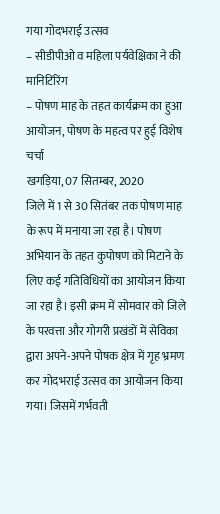गया गोदभराई उत्सव
– सीडीपीओ व महिला पर्यवेक्षिका ने की मानिटिरिंग
– पोषण माह के तहत कार्यक्रम का हुआ आयोजन, पोषण के महत्व पर हुई विशेष चर्चा
खगड़िया, 07 सितम्बर, 2020
जिले में 1 से 30 सितंबर तक पोषण माह के रूप में मनाया जा रहा है। पोषण अभियान के तहत कुपोषण को मिटाने के लिए कई गतिविधियों का आयोजन किया जा रहा है। इसी क्रम में सोमवार को जिले के परवत्ता और गोगरी प्रखंडों में सेविका द्वारा अपने-अपने पोषक क्षेत्र में गृह भ्रमण कर गोदभराई उत्सव का आयोजन किया गया। जिसमें गर्भवती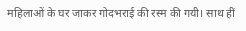महिलाओं के घर जाकर गोदभराई की रस्म की गयी। साथ हीं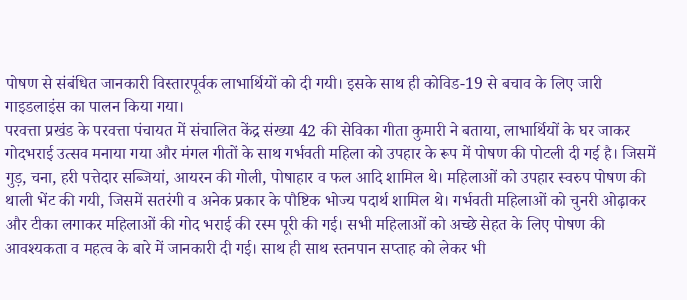पोषण से संबंधित जानकारी विस्तारपूर्वक लाभार्थियों को दी गयी। इसके साथ ही कोविड-19 से बचाव के लिए जारी गाइडलाइंस का पालन किया गया।
परवत्ता प्रखंड के परवत्ता पंचायत में संचालित केंद्र संख्या 42 की सेविका गीता कुमारी ने बताया, लाभार्थियों के घर जाकर गोदभराई उत्सव मनाया गया और मंगल गीतों के साथ गर्भवती महिला को उपहार के रूप में पोषण की पोटली दी गई है। जिसमें गुड़, चना, हरी पत्तेदार सब्जियां, आयरन की गोली, पोषाहार व फल आदि शामिल थे। महिलाओं को उपहार स्वरुप पोषण की थाली भेंट की गयी, जिसमें सतरंगी व अनेक प्रकार के पौष्टिक भोज्य पदार्थ शामिल थे। गर्भवती महिलाओं को चुनरी ओढ़ाकर और टीका लगाकर महिलाओं की गोद भराई की रस्म पूरी की गई। सभी महिलाओं को अच्छे सेहत के लिए पोषण की आवश्यकता व महत्व के बारे में जानकारी दी गई। साथ ही साथ स्तनपान सप्ताह को लेकर भी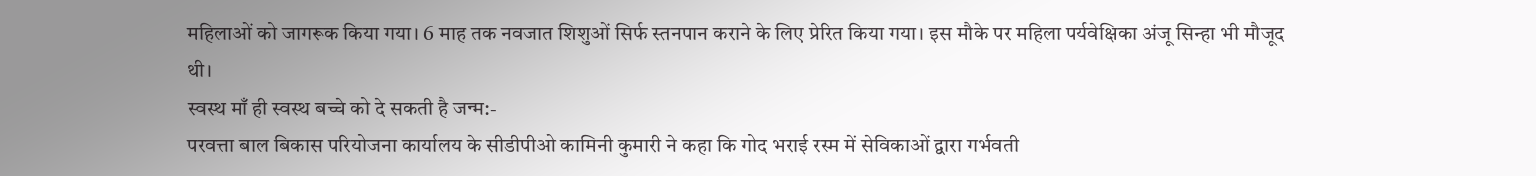महिलाओं को जागरूक किया गया। 6 माह तक नवजात शिशुओं सिर्फ स्तनपान कराने के लिए प्रेरित किया गया। इस मौके पर महिला पर्यवेक्षिका अंजू सिन्हा भी मौजूद थी।
स्वस्थ माँ ही स्वस्थ बच्चे को दे सकती है जन्म:-
परवत्ता बाल बिकास परियोजना कार्यालय के सीडीपीओ कामिनी कुमारी ने कहा कि गोद भराई रस्म में सेविकाओं द्वारा गर्भवती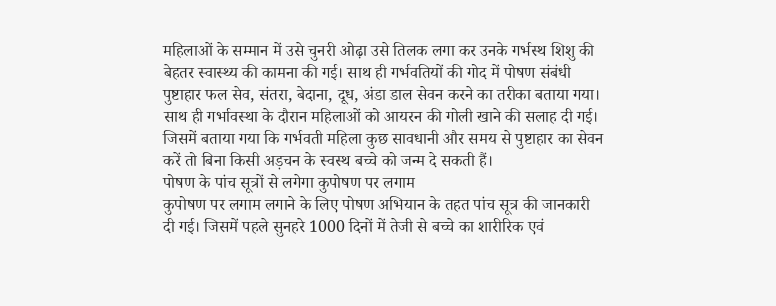महिलाओं के सम्मान में उसे चुनरी ओढ़ा उसे तिलक लगा कर उनके गर्भस्थ शिशु की बेहतर स्वास्थ्य की कामना की गई। साथ ही गर्भवतियों की गोद में पोषण संबंधी पुष्टाहार फल सेव, संतरा, बेदाना, दूध, अंडा डाल सेवन करने का तरीका बताया गया। साथ ही गर्भावस्था के दौरान महिलाओं को आयरन की गोली खाने की सलाह दी गई। जिसमें बताया गया कि गर्भवती महिला कुछ सावधानी और समय से पुष्टाहार का सेवन करें तो बिना किसी अड़चन के स्वस्थ बच्चे को जन्म दे सकती हैं।
पोषण के पांच सूत्रों से लगेगा कुपोषण पर लगाम
कुपोषण पर लगाम लगाने के लिए पोषण अभियान के तहत पांच सूत्र की जानकारी दी गई। जिसमें पहले सुनहरे 1000 दिनों में तेजी से बच्चे का शारीरिक एवं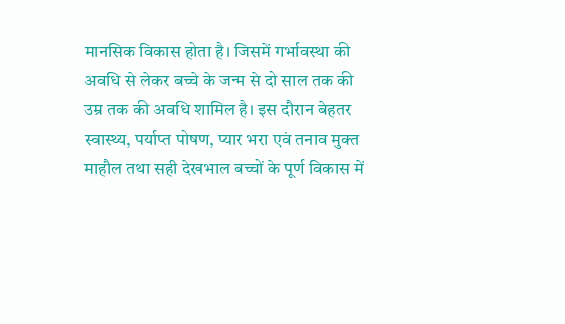मानसिक विकास होता है। जिसमें गर्भावस्था की अवधि से लेकर बच्चे के जन्म से दो साल तक की उम्र तक की अवधि शामिल है। इस दौरान बेहतर स्वास्थ्य, पर्याप्त पोषण, प्यार भरा एवं तनाव मुक्त माहौल तथा सही देखभाल बच्चों के पूर्ण विकास में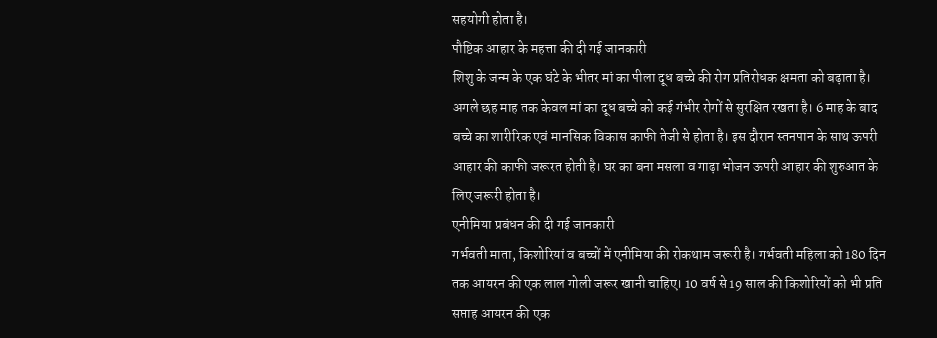सहयोगी होता है।
पौष्टिक आहार के महत्ता की दी गई जानकारी
शिशु के जन्म के एक घंटे के भीतर मां का पीला दूध बच्चे की रोग प्रतिरोधक क्षमता को बढ़ाता है। अगले छह माह तक केवल मां का दूध बच्चे को कई गंभीर रोगों से सुरक्षित रखता है। 6 माह के बाद बच्चे का शारीरिक एवं मानसिक विकास काफी तेजी से होता है। इस दौरान स्तनपान के साथ ऊपरी आहार की काफी जरूरत होती है। घर का बना मसला व गाढ़ा भोजन ऊपरी आहार की शुरुआत के लिए जरूरी होता है।
एनीमिया प्रबंधन की दी गई जानकारी
गर्भवती माता, किशोरियां व बच्चों में एनीमिया की रोकथाम जरूरी है। गर्भवती महिला को 180 दिन तक आयरन की एक लाल गोली जरूर खानी चाहिए। 10 वर्ष से 19 साल की किशोरियों को भी प्रति सप्ताह आयरन की एक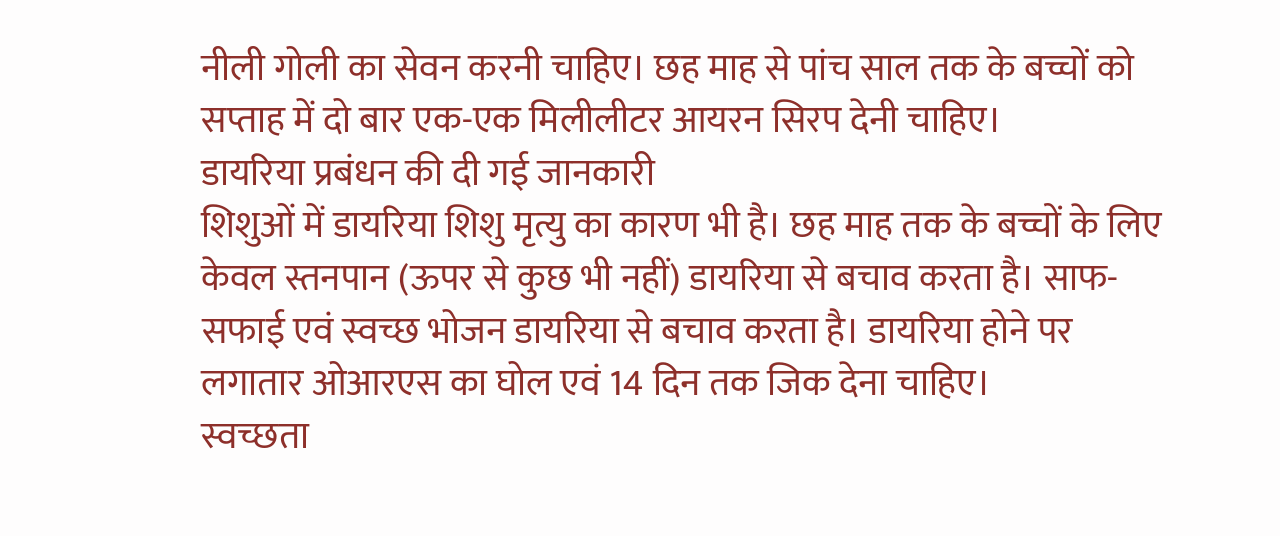नीली गोली का सेवन करनी चाहिए। छह माह से पांच साल तक के बच्चों को सप्ताह में दो बार एक-एक मिलीलीटर आयरन सिरप देनी चाहिए।
डायरिया प्रबंधन की दी गई जानकारी
शिशुओं में डायरिया शिशु मृत्यु का कारण भी है। छह माह तक के बच्चों के लिए केवल स्तनपान (ऊपर से कुछ भी नहीं) डायरिया से बचाव करता है। साफ-सफाई एवं स्वच्छ भोजन डायरिया से बचाव करता है। डायरिया होने पर लगातार ओआरएस का घोल एवं 14 दिन तक जिक देना चाहिए।
स्वच्छता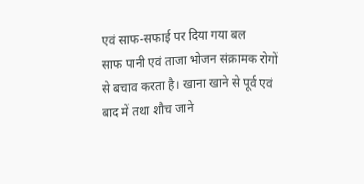एवं साफ-सफाई पर दिया गया बल
साफ पानी एवं ताजा भोजन संक्रामक रोगों से बचाव करता है। खाना खाने से पूर्व एवं बाद में तथा शौच जाने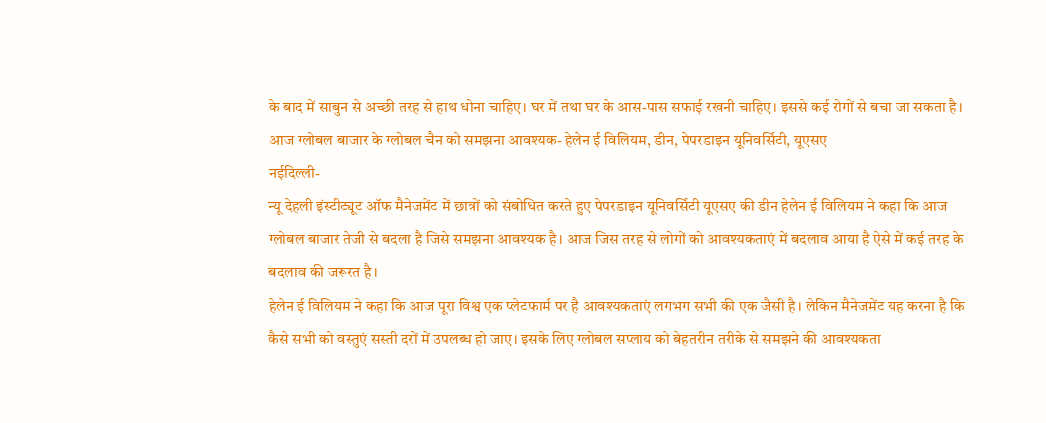के बाद में साबुन से अच्छी तरह से हाथ धोना चाहिए। घर में तथा घर के आस-पास सफाई रखनी चाहिए। इससे कई रोगों से बचा जा सकता है।
आज ग्लोबल बाजार के ग्लोबल चैन को समझना आवश्यक- हेलेन ई विलियम, डीन, पेपरडाइन यूनिवर्सिटी, यूएसए
नईदिल्ली-
न्यू देहली इंस्टीट्यूट ऑफ मैनेजमेंट में छात्रों को संबोधित करते हुए पेपरडाइन यूनिवर्सिटी यूएसए की डीन हेलेन ई विलियम ने कहा कि आज ग्लोबल बाजार तेजी से बदला है जिसे समझना आवश्यक है। आज जिस तरह से लोगों को आवश्यकताएं में बदलाव आया है ऐसे में कई तरह के बदलाव की जरूरत है।
हेलेन ई विलियम ने कहा कि आज पूरा विश्व एक प्लेटफार्म पर है आवश्यकताएं लगभग सभी की एक जैसी है। लेकिन मैनेजमेंट यह करना है कि कैसे सभी को वस्तुएं सस्ती दरों में उपलब्ध हो जाए। इसके लिए ग्लोबल सप्लाय को बेहतरीन तरीके से समझने की आवश्यकता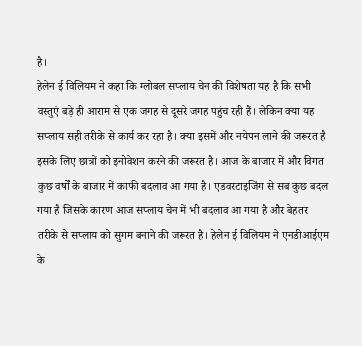है।
हेलेन ई विलियम ने कहा कि ग्लोबल सप्लाय चेन की विशेषता यह है कि सभी वस्तुएं बड़े ही आराम से एक जगह से दूसरे जगह पहुंच रही हैं। लेकिन क्या यह सप्लाय सही तरीके से कार्य कर रहा है। क्या इसमें और नयेपन लाने की जरूरत है इसके लिए छात्रों को इनोवेशन करने की जरूरत है। आज के बाजार में और विगत कुछ वर्षों के बाजार में काफी बदलाव आ गया है। एडवरटाइजिंग से सब कुछ बदल गया है जिसके कारण आज सप्लाय चेन में भी बदलाव आ गया है और बेहतर तरीके से सप्लाय को सुगम बनाने की जरूरत है। हेलेन ई विलियम ने एनडीआईएम के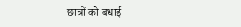छात्रों को बधाई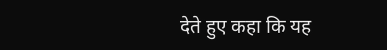देते हुए कहा कि यह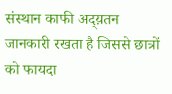संस्थान काफी अद्य़तन जानकारी रखता है जिससे छात्रों को फायदा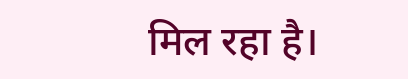मिल रहा है।